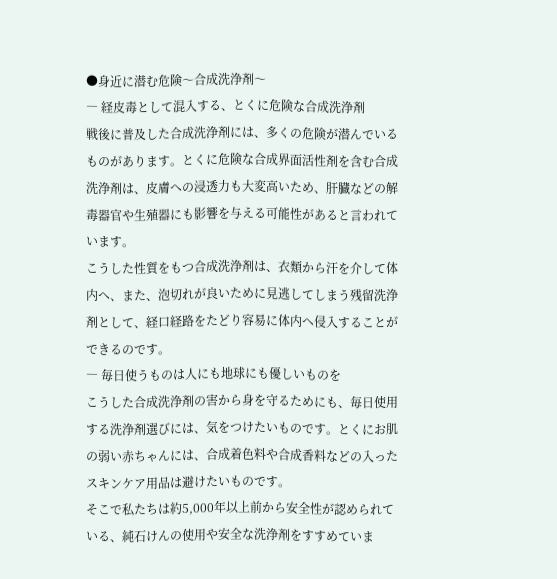●身近に潜む危険〜合成洗浄剤〜
― 経皮毒として混入する、とくに危険な合成洗浄剤
戦後に普及した合成洗浄剤には、多くの危険が潜んでいるものがあります。とくに危険な合成界面活性剤を含む合成洗浄剤は、皮膚への浸透力も大変高いため、肝臓などの解毒器官や生殖器にも影響を与える可能性があると言われています。
こうした性質をもつ合成洗浄剤は、衣類から汗を介して体内へ、また、泡切れが良いために見逃してしまう残留洗浄剤として、経口経路をたどり容易に体内へ侵入することができるのです。
― 毎日使うものは人にも地球にも優しいものを
こうした合成洗浄剤の害から身を守るためにも、毎日使用する洗浄剤選びには、気をつけたいものです。とくにお肌の弱い赤ちゃんには、合成着色料や合成香料などの入ったスキンケア用品は避けたいものです。
そこで私たちは約5,000年以上前から安全性が認められている、純石けんの使用や安全な洗浄剤をすすめていま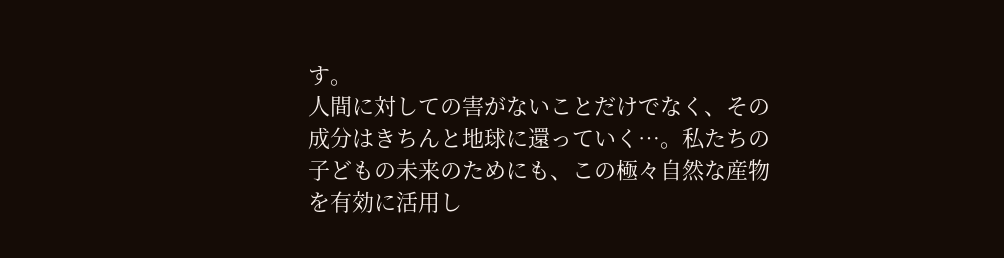す。
人間に対しての害がないことだけでなく、その成分はきちんと地球に還っていく…。私たちの子どもの未来のためにも、この極々自然な産物を有効に活用し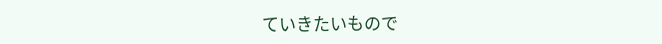ていきたいもので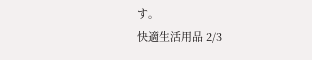す。
快適生活用品 2/3